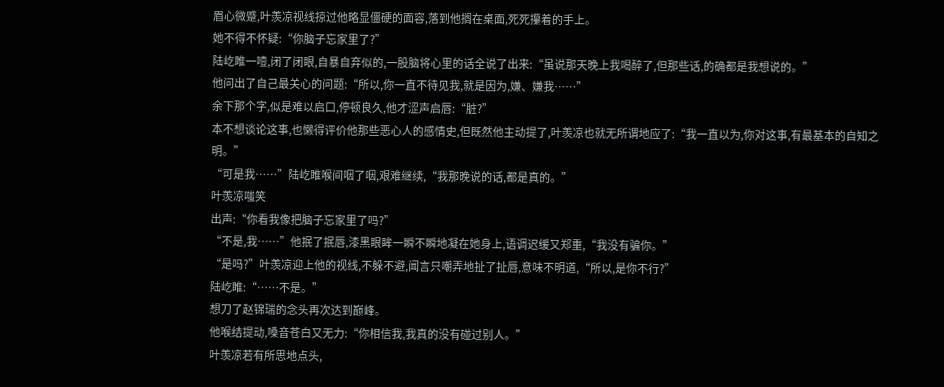眉心微蹙,叶羡凉视线掠过他略显僵硬的面容,落到他搁在桌面,死死攥着的手上。
她不得不怀疑:“你脑子忘家里了?”
陆屹睢一噎,闭了闭眼,自暴自弃似的,一股脑将心里的话全说了出来:“虽说那天晚上我喝醉了,但那些话,的确都是我想说的。”
他问出了自己最关心的问题:“所以,你一直不待见我,就是因为,嫌、嫌我……”
余下那个字,似是难以启口,停顿良久,他才涩声启唇:“脏?”
本不想谈论这事,也懒得评价他那些恶心人的感情史,但既然他主动提了,叶羡凉也就无所谓地应了:“我一直以为,你对这事,有最基本的自知之明。”
“可是我……”陆屹睢喉间咽了咽,艰难继续,“我那晚说的话,都是真的。”
叶羡凉嗤笑
出声:“你看我像把脑子忘家里了吗?”
“不是,我……”他抿了抿唇,漆黑眼眸一瞬不瞬地凝在她身上,语调迟缓又郑重,“我没有骗你。”
“是吗?”叶羡凉迎上他的视线,不躲不避,闻言只嘲弄地扯了扯唇,意味不明道,“所以,是你不行?”
陆屹睢:“……不是。”
想刀了赵锦瑞的念头再次达到巅峰。
他喉结提动,嗓音苍白又无力:“你相信我,我真的没有碰过别人。”
叶羡凉若有所思地点头,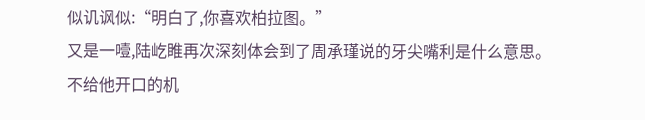似讥讽似:“明白了,你喜欢柏拉图。”
又是一噎,陆屹睢再次深刻体会到了周承瑾说的牙尖嘴利是什么意思。
不给他开口的机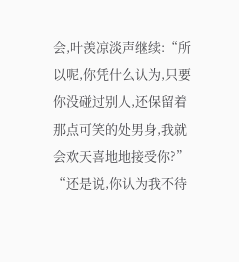会,叶羡凉淡声继续:“所以呢,你凭什么认为,只要你没碰过别人,还保留着那点可笑的处男身,我就会欢天喜地地接受你?”
“还是说,你认为我不待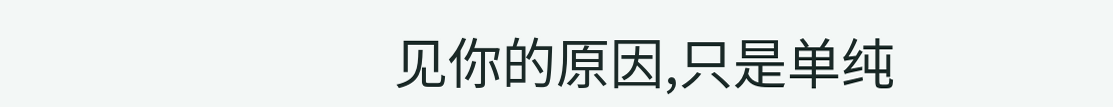见你的原因,只是单纯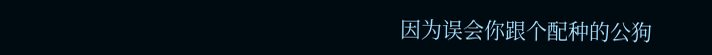因为误会你跟个配种的公狗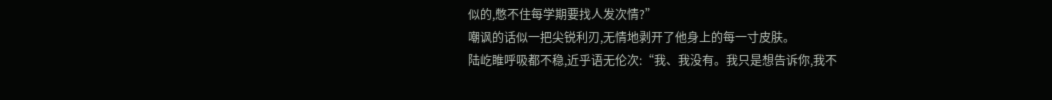似的,憋不住每学期要找人发次情?”
嘲讽的话似一把尖锐利刃,无情地剥开了他身上的每一寸皮肤。
陆屹睢呼吸都不稳,近乎语无伦次:“我、我没有。我只是想告诉你,我不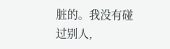脏的。我没有碰过别人,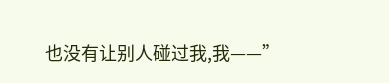也没有让别人碰过我,我——”